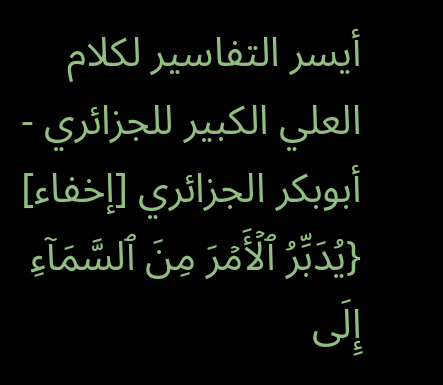أيسر التفاسير لكلام العلي الكبير للجزائري - أبوبكر الجزائري [إخفاء]
{يُدَبِّرُ ٱلۡأَمۡرَ مِنَ ٱلسَّمَآءِ إِلَى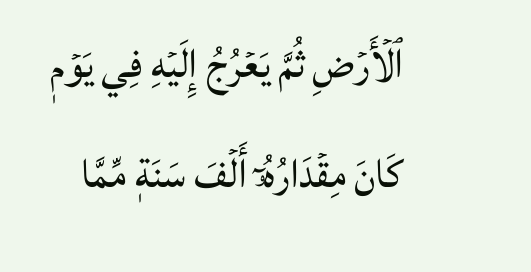ٱلۡأَرۡضِ ثُمَّ يَعۡرُجُ إِلَيۡهِ فِي يَوۡمٖ كَانَ مِقۡدَارُهُۥٓ أَلۡفَ سَنَةٖ مِّمَّا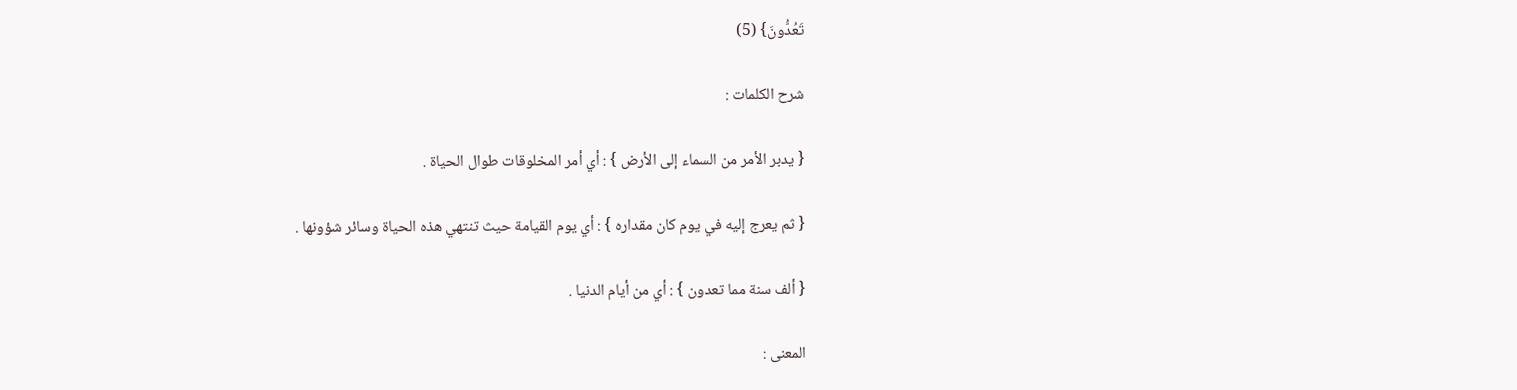تَعُدُّونَ} (5)

شرح الكلمات :

{ يدبر الأمر من السماء إلى الأرض } : أي أمر المخلوقات طوال الحياة .

{ ثم يعرج إليه في يوم كان مقداره } : أي يوم القيامة حيث تنتهي هذه الحياة وسائر شؤونها .

{ ألف سنة مما تعدون } : أي من أيام الدنيا .

المعنى :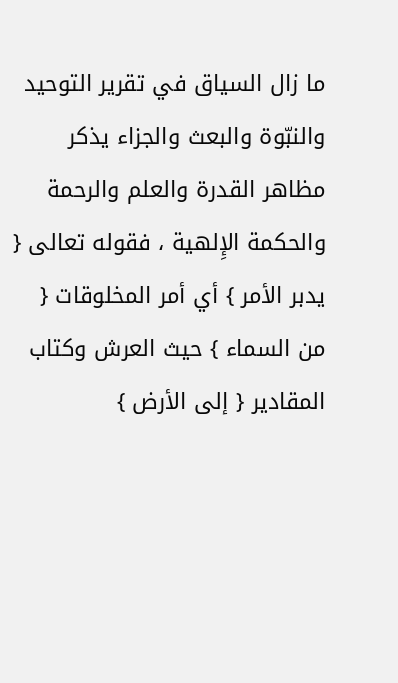ما زال السياق في تقرير التوحيد والنبّوة والبعث والجزاء يذكر مظاهر القدرة والعلم والرحمة والحكمة الإِلهية ، فقوله تعالى { يدبر الأمر } أي أمر المخلوقات { من السماء } حيث العرش وكتاب المقادير { إلى الأرض }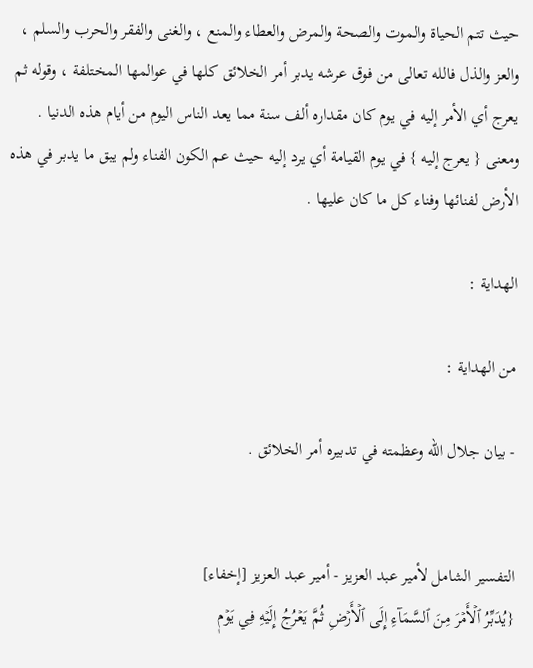حيث تتم الحياة والموت والصحة والمرض والعطاء والمنع ، والغنى والفقر والحرب والسلم ، والعز والذل فالله تعالى من فوق عرشه يدبر أمر الخلائق كلها في عوالمها المختلفة ، وقوله ثم يعرج أي الأمر إليه في يوم كان مقداره ألف سنة مما يعد الناس اليوم من أيام هذه الدنيا . ومعنى { يعرج إليه } في يوم القيامة أي يرد إليه حيث عم الكون الفناء ولم يبق ما يدبر في هذه الأرض لفنائها وفناء كل ما كان عليها .

الهداية :

من الهداية :

- بيان جلال الله وعظمته في تدبيره أمر الخلائق .


التفسير الشامل لأمير عبد العزيز - أمير عبد العزيز [إخفاء]
{يُدَبِّرُ ٱلۡأَمۡرَ مِنَ ٱلسَّمَآءِ إِلَى ٱلۡأَرۡضِ ثُمَّ يَعۡرُجُ إِلَيۡهِ فِي يَوۡمٖ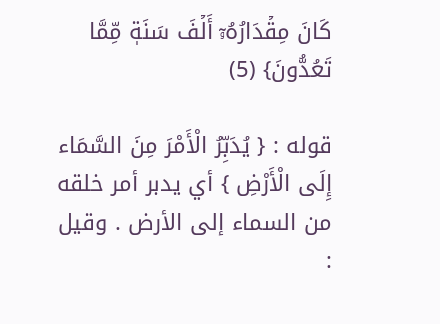كَانَ مِقۡدَارُهُۥٓ أَلۡفَ سَنَةٖ مِّمَّا تَعُدُّونَ} (5)

قوله : { يُدَبِّرُ الْأَمْرَ مِنَ السَّمَاء إِلَى الْأَرْضِ } أي يدبر أمر خلقه من السماء إلى الأرض . وقيل :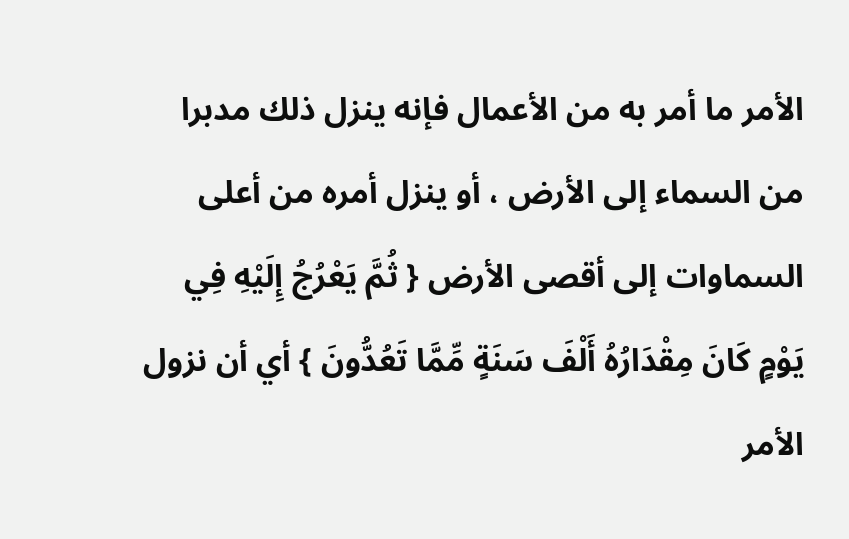الأمر ما أمر به من الأعمال فإنه ينزل ذلك مدبرا من السماء إلى الأرض ، أو ينزل أمره من أعلى السماوات إلى أقصى الأرض { ثُمَّ يَعْرُجُ إِلَيْهِ فِي يَوْمٍ كَانَ مِقْدَارُهُ أَلْفَ سَنَةٍ مِّمَّا تَعُدُّونَ } أي أن نزول الأمر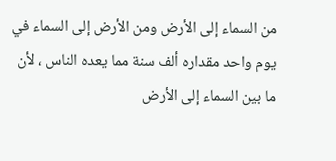من السماء إلى الأرض ومن الأرض إلى السماء في يوم واحد مقداره ألف سنة مما يعده الناس ، لأن ما بين السماء إلى الأرض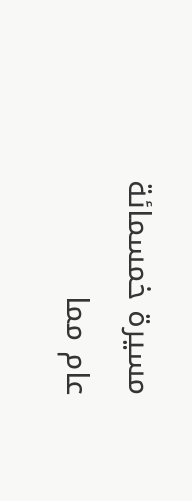مسيرة خمسمائة عام مما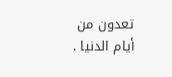تعدون من أيام الدنيا .